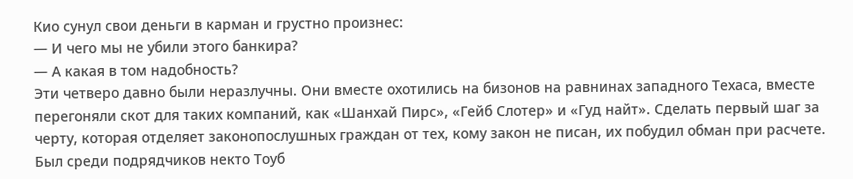Кио сунул свои деньги в карман и грустно произнес:
— И чего мы не убили этого банкира?
— А какая в том надобность?
Эти четверо давно были неразлучны. Они вместе охотились на бизонов на равнинах западного Техаса, вместе перегоняли скот для таких компаний, как «Шанхай Пирс», «Гейб Слотер» и «Гуд найт». Сделать первый шаг за черту, которая отделяет законопослушных граждан от тех, кому закон не писан, их побудил обман при расчете.
Был среди подрядчиков некто Тоуб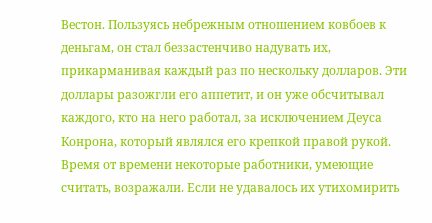Вестон. Пользуясь небрежным отношением ковбоев к деньгам, он стал беззастенчиво надувать их, прикарманивая каждый раз по нескольку долларов. Эти доллары разожгли его аппетит, и он уже обсчитывал каждого, кто на него работал, за исключением Деуса Конрона, который являлся его крепкой правой рукой. Время от времени некоторые работники, умеющие считать, возражали. Если не удавалось их утихомирить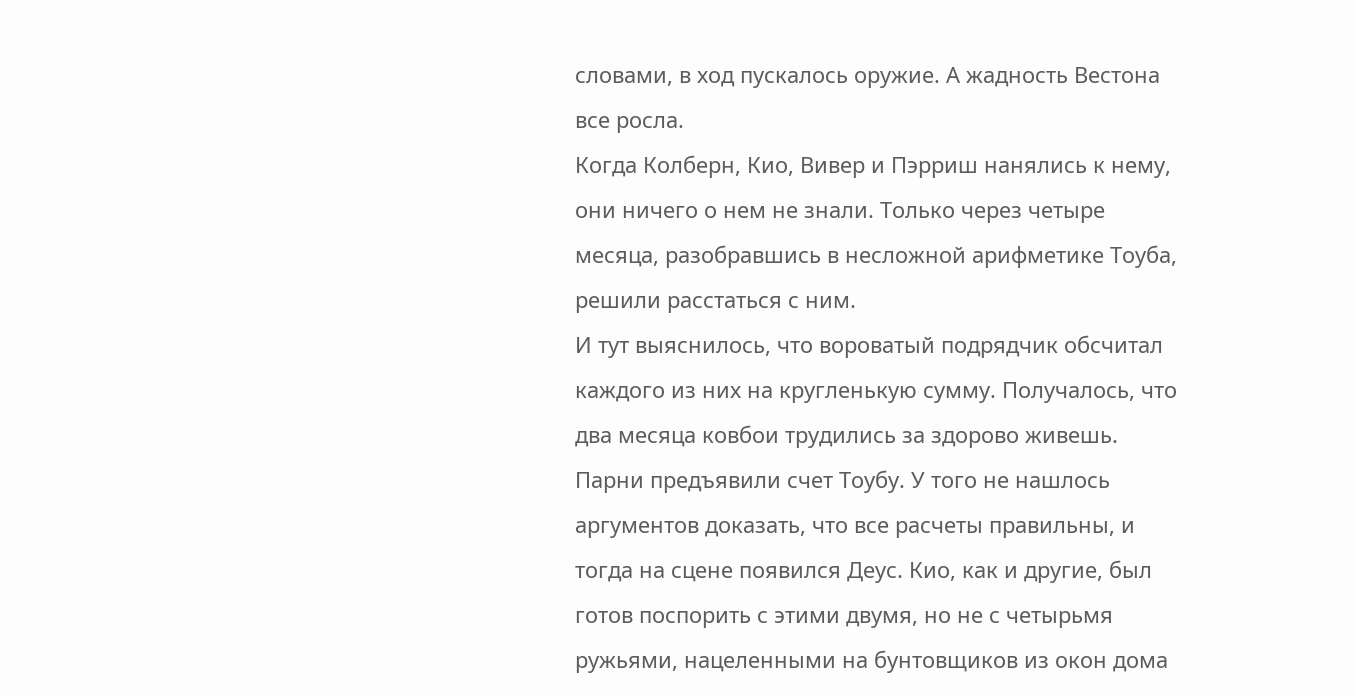словами, в ход пускалось оружие. А жадность Вестона все росла.
Когда Колберн, Кио, Вивер и Пэрриш нанялись к нему, они ничего о нем не знали. Только через четыре месяца, разобравшись в несложной арифметике Тоуба, решили расстаться с ним.
И тут выяснилось, что вороватый подрядчик обсчитал каждого из них на кругленькую сумму. Получалось, что два месяца ковбои трудились за здорово живешь. Парни предъявили счет Тоубу. У того не нашлось аргументов доказать, что все расчеты правильны, и тогда на сцене появился Деус. Кио, как и другие, был готов поспорить с этими двумя, но не с четырьмя ружьями, нацеленными на бунтовщиков из окон дома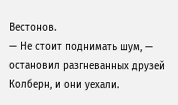Вестонов.
— Не стоит поднимать шум, — остановил разгневанных друзей Колберн, и они уехали.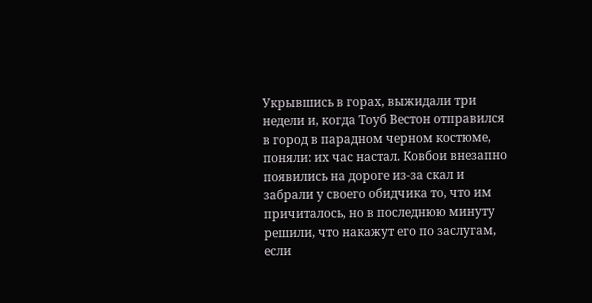Укрывшись в горах, выжидали три недели и, когда Тоуб Вестон отправился в город в парадном черном костюме, поняли: их час настал. Ковбои внезапно появились на дороге из-за скал и забрали у своего обидчика то, что им причиталось, но в последнюю минуту решили, что накажут его по заслугам, если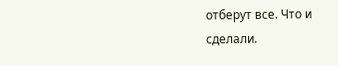отберут все. Что и сделали.